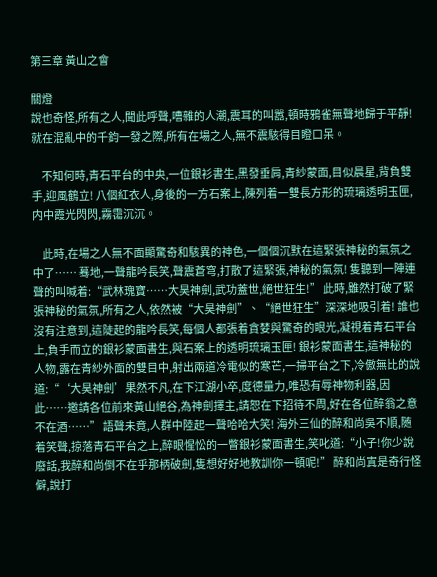第三章 黃山之會

關燈
說也奇怪,所有之人,聞此呼聲,嘈雜的人潮,震耳的叫嚣,頓時鴉雀無聲地歸于平靜! 就在混亂中的千鈞一發之際,所有在場之人,無不震駭得目瞪口呆。

     不知何時,青石平台的中央,一位銀衫書生,黑發垂肩,青紗蒙面,目似晨星,背負雙手,迎風鶴立! 八個紅衣人,身後的一方石案上,陳列着一雙長方形的琉璃透明玉匣,内中霞光閃閃,霧霭沉沉。

     此時,在場之人無不面顯驚奇和駭異的神色,一個個沉默在這緊張神秘的氣氛之中了…… 蓦地,一聲龍吟長笑,聲震蒼穹,打散了這緊張,神秘的氣氛! 隻聽到一陣連聲的叫喊着:“武林瑰寶……大昊神劍,武功蓋世,絕世狂生!” 此時,雖然打破了緊張神秘的氣氛,所有之人,依然被“大昊神劍”、“絕世狂生”深深地吸引着! 誰也沒有注意到,這陡起的龍吟長笑,每個人都張着貪婪與驚奇的眼光,凝視着青石平台上,負手而立的銀衫蒙面書生,與石案上的透明琉璃玉匣! 銀衫蒙面書生,這神秘的人物,露在青紗外面的雙目中,射出兩道冷電似的寒芒,一掃平台之下,冷傲無比的說道:“‘大昊神劍’果然不凡,在下江湖小卒,度德量力,唯恐有辱神物利器,因此……邀請各位前來黃山絕谷,為神劍擇主,請恕在下招待不周,好在各位醉翁之意不在酒……” 語聲未竟,人群中陸起一聲哈哈大笑! 海外三仙的醉和尚吳不順,随着笑聲,掠落青石平台之上,醉眼惺忪的一瞥銀衫蒙面書生,笑叱道:“小子!你少說廢話,我醉和尚倒不在乎那柄破劍,隻想好好地教訓你一頓呢!” 醉和尚寘是奇行怪僻,說打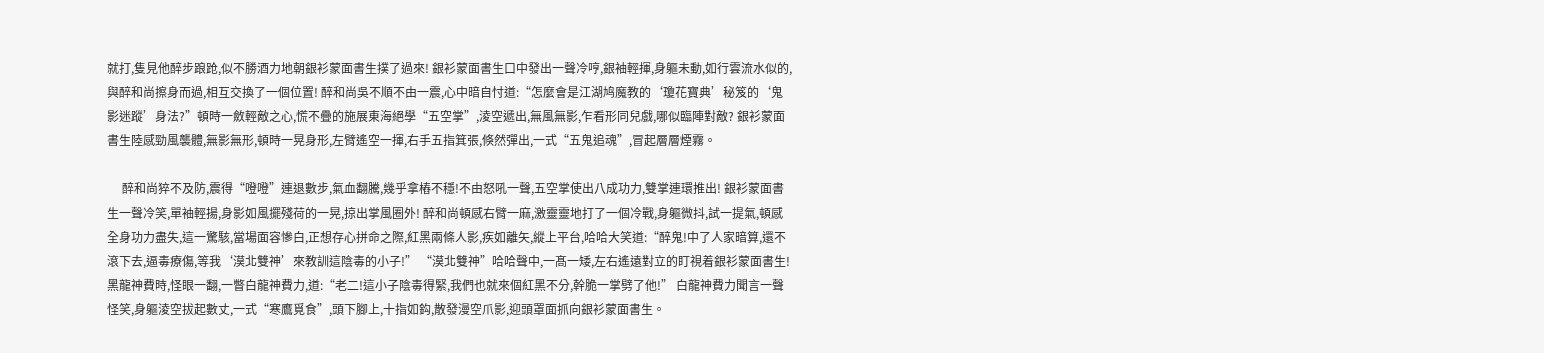就打,隻見他醉步踉跄,似不勝酒力地朝銀衫蒙面書生撲了過來! 銀衫蒙面書生口中發出一聲冷哼,銀袖輕揮,身軀未動,如行雲流水似的,與醉和尚擦身而過,相互交換了一個位置! 醉和尚吳不順不由一震,心中暗自忖道:“怎麼會是江湖鸠魔教的‘瓊花寶典’秘笈的‘鬼影迷蹤’身法?”頓時一斂輕敵之心,慌不疊的施展東海絕學“五空掌”,淩空遞出,無風無影,乍看形同兒戲,哪似臨陣對敵? 銀衫蒙面書生陸感勁風襲體,無影無形,頓時一晃身形,左臂遙空一揮,右手五指箕張,倏然彈出,一式“五鬼追魂”,冒起層層煙霧。

     醉和尚猝不及防,震得“噔噔”連退數步,氣血翻騰,幾乎拿樁不穩!不由怒吼一聲,五空掌使出八成功力,雙掌連環推出! 銀衫蒙面書生一聲冷笑,單袖輕揚,身影如風擺殘荷的一晃,掠出掌風圈外! 醉和尚頓感右臂一麻,激靈靈地打了一個冷戰,身軀微抖,試一提氣,頓感全身功力盡失,這一驚駭,當場面容慘白,正想存心拼命之際,紅黑兩條人影,疾如離矢,縱上平台,哈哈大笑道:“醉鬼!中了人家暗算,還不滾下去,逼毒療傷,等我‘漠北雙神’來教訓這陰毒的小子!” “漠北雙神”哈哈聲中,一髙一矮,左右遙遠對立的盯視着銀衫蒙面書生! 黑龍神費時,怪眼一翻,一瞥白龍神費力,道:“老二!這小子陰毒得緊,我們也就來個紅黑不分,幹脆一掌劈了他!” 白龍神費力聞言一聲怪笑,身軀淩空拔起數丈,一式“寒鷹覓食”,頭下腳上,十指如鈎,散發漫空爪影,迎頭罩面抓向銀衫蒙面書生。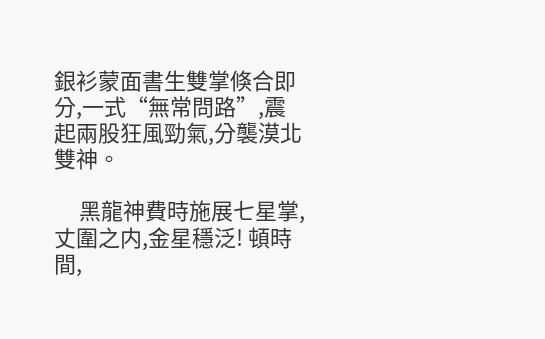銀衫蒙面書生雙掌倏合即分,一式“無常問路”,震起兩股狂風勁氣,分襲漠北雙神。

     黑龍神費時施展七星掌,丈圍之内,金星穩泛! 頓時間,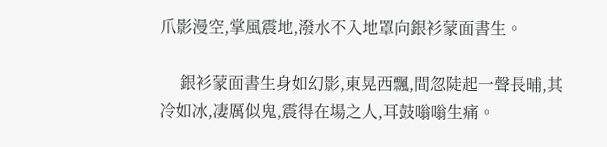爪影漫空,掌風震地,潑水不入地罩向銀衫蒙面書生。

     銀衫蒙面書生身如幻影,東晃西飄,間忽陡起一聲長晡,其冷如冰,凄厲似鬼,震得在場之人,耳鼓嗡嗡生痛。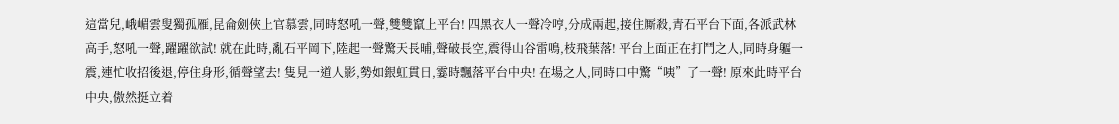這當兒,峨嵋雲叟獨孤雁,昆侖劍俠上官慕雲,同時怒吼一聲,雙雙竄上平台! 四黑衣人一聲冷哼,分成兩起,接住厮殺,青石平台下面,各派武林高手,怒吼一聲,躍躍欲試! 就在此時,亂石平岡下,陸起一聲驚天長晡,聲破長空,震得山谷雷鳴,枝飛葉落! 平台上面正在打鬥之人,同時身軀一震,連忙收招後退,停住身形,循聲望去! 隻見一道人影,勢如銀虹貫日,霎時飄落平台中央! 在場之人,同時口中驚“咦”了一聲! 原來此時平台中央,傲然挺立着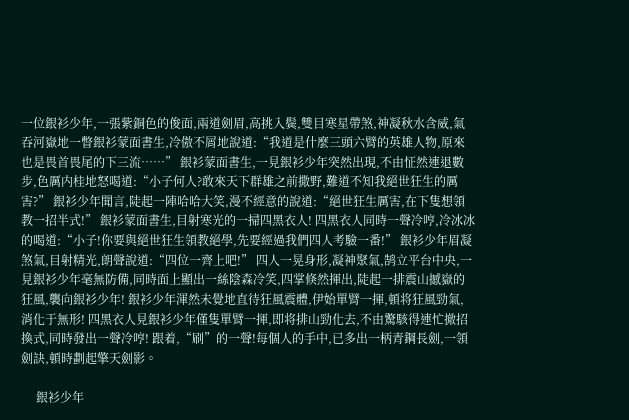一位銀衫少年,一張紫銅色的俊面,兩道劍眉,高挑入鬓,雙目寒星帶煞,神凝秋水含威,氣吞河嶽地一瞥銀衫蒙面書生,冷傲不屑地說道:“我道是什麼三頭六臂的英雄人物,原來也是畏首畏尾的下三流……” 銀衫蒙面書生,一見銀衫少年突然出現,不由怔然連退數步,色厲内桂地怒喝道:“小子何人?敢來天下群雄之前撒野,難道不知我絕世狂生的厲害?” 銀衫少年聞言,陡起一陣哈哈大笑,漫不經意的說道:“絕世狂生厲害,在下隻想領教一招半式!” 銀衫蒙面書生,目射寒光的一掃四黑衣人! 四黑衣人同時一聲冷哼,冷冰冰的喝道:“小子!你要與絕世狂生領教絕學,先要經過我們四人考驗一番!” 銀衫少年眉凝煞氣,目射精光,朗聲說道:“四位一齊上吧!” 四人一晃身形,凝神聚氣,鹄立平台中央,一見銀衫少年毫無防備,同時面上顯出一絲陰森冷笑,四掌倏然揮出,陡起一排震山撼嶽的狂風,襲向銀衫少年! 銀衫少年渾然未覺地直待狂風震體,伊始單臂一揮,頓将狂風勁氣,消化于無形! 四黑衣人見銀衫少年僅隻單臂一揮,即将排山勁化去,不由驚駭得連忙撤招換式,同時發出一聲冷哼! 跟着,“刷”的一聲!每個人的手中,已多出一柄青鋼長劍,一領劍訣,頓時劃起擎天劍影。

     銀衫少年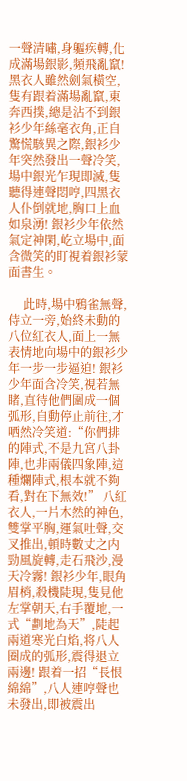一聲清嘯,身軀疾轉,化成滿場銀影,頻飛亂竄! 黑衣人雖然劍氣橫空,隻有跟着滿場亂竄,東奔西撲,總是沾不到銀衫少年絲毫衣角,正自驚慌駭異之際,銀衫少年突然發出一聲冷笑,場中銀光乍現即滅,隻聽得連聲悶哼,四黑衣人仆倒就地,胸口上血如泉湧! 銀衫少年依然氣定神閑,屹立場中,面含微笑的盯視着銀衫蒙面書生。

     此時,場中鴉雀無聲,侍立一旁,始終未動的八位紅衣人,面上一無表情地向場中的銀衫少年一步一步逼迫! 銀衫少年面含冷笑,視若無睹,直待他們圍成一個弧形,自動停止前往,才哂然冷笑道:“你們排的陣式,不是九宮八卦陣,也非兩儀四象陣,這種爛陣式,根本就不夠看,對在下無效!” 八紅衣人,一片木然的神色,雙掌平胸,運氣吐聲,交叉推出,頓時數丈之内勁風旋轉,走石飛沙,漫天冷霧! 銀衫少年,眼角眉梢,殺機陡現,隻見他左掌朝天,右手覆地,一式“劃地為天”,陡起兩道寒光白焰,将八人圈成的弧形,震得退立兩邊! 跟着一招“長恨綿綿”,八人連哼聲也未發出,即被震出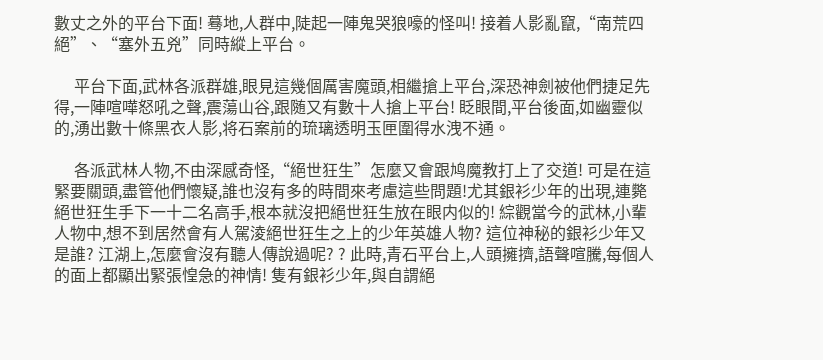數丈之外的平台下面! 蓦地,人群中,陡起一陣鬼哭狼嚎的怪叫! 接着人影亂竄,“南荒四絕”、“塞外五兇”同時縱上平台。

     平台下面,武林各派群雄,眼見這幾個厲害魔頭,相繼搶上平台,深恐神劍被他們捷足先得,一陣喧嘩怒吼之聲,震蕩山谷,跟随又有數十人搶上平台! 眨眼間,平台後面,如幽靈似的,湧出數十條黑衣人影,将石案前的琉璃透明玉匣圍得水洩不通。

     各派武林人物,不由深感奇怪,“絕世狂生”怎麼又會跟鸠魔教打上了交道! 可是在這緊要關頭,盡管他們懷疑,誰也沒有多的時間來考慮這些問題!尤其銀衫少年的出現,連斃絕世狂生手下一十二名高手,根本就沒把絕世狂生放在眼内似的! 綜觀當今的武林,小輩人物中,想不到居然會有人駕淩絕世狂生之上的少年英雄人物? 這位神秘的銀衫少年又是誰? 江湖上,怎麼會沒有聽人傳說過呢? ? 此時,青石平台上,人頭擁擠,語聲喧騰,每個人的面上都顯出緊張惶急的神情! 隻有銀衫少年,與自謂絕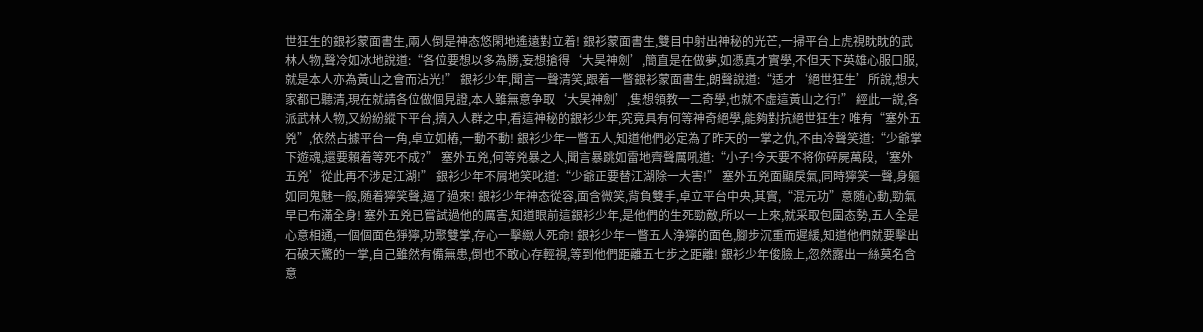世狂生的銀衫蒙面書生,兩人倒是神态悠閑地遙遠對立着! 銀衫蒙面書生,雙目中射出神秘的光芒,一掃平台上虎視眈眈的武林人物,聲冷如冰地說道:“各位要想以多為勝,妄想搶得‘大昊神劍’,簡直是在做夢,如憑真才實學,不但天下英雄心服口服,就是本人亦為黃山之會而沾光!” 銀衫少年,聞言一聲清笑,跟着一瞥銀衫蒙面書生,朗聲說道:“适才‘絕世狂生’所說,想大家都已聽清,現在就請各位做個見證,本人雖無意争取‘大昊神劍’,隻想領教一二奇學,也就不虛這黃山之行!” 經此一說,各派武林人物,又紛紛縱下平台,擠入人群之中,看這神秘的銀衫少年,究竟具有何等神奇絕學,能夠對抗絕世狂生? 唯有“塞外五兇”,依然占據平台一角,卓立如樁,一動不動! 銀衫少年一瞥五人,知道他們必定為了昨天的一掌之仇,不由冷聲笑道:“少爺掌下遊魂,還要賴着等死不成?” 塞外五兇,何等兇暴之人,聞言暴跳如雷地齊聲厲吼道:“小子!今天要不将你碎屍萬段,‘塞外五兇’從此再不涉足江湖!” 銀衫少年不屑地笑叱道:“少爺正要替江湖除一大害!” 塞外五兇面顯戾氣,同時獰笑一聲,身軀如同鬼魅一般,随着獰笑聲,逼了過來! 銀衫少年神态從容,面含微笑,背負雙手,卓立平台中央,其實,“混元功”意随心動,勁氣早已布滿全身! 塞外五兇已嘗試過他的厲害,知道眼前這銀衫少年,是他們的生死勁敵,所以一上來,就采取包圍态勢,五人全是心意相通,一個個面色猙獰,功聚雙掌,存心一擊緻人死命! 銀衫少年一瞥五人浄獰的面色,腳步沉重而遲緩,知道他們就要擊出石破天驚的一掌,自己雖然有備無患,倒也不敢心存輕視,等到他們距離五七步之距離! 銀衫少年俊臉上,忽然露出一絲莫名含意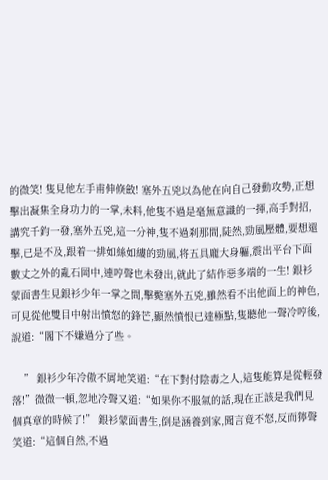的微笑! 隻見他左手甫伸倏斂! 塞外五兇以為他在向自己發動攻勢,正想擊出凝集全身功力的一掌,未料,他隻不過是毫無意識的一揮,高手對招,講究千鈞一發,塞外五兇,這一分神,隻不過刹那間,陡然,勁風壓體,要想還擊,已是不及,跟着一排如絲如縷的勁風,将五具龐大身軀,震出平台下面數丈之外的亂石岡中,連哼聲也未發出,就此了結作惡多端的一生! 銀衫蒙面書生見銀衫少年一掌之間,擊斃塞外五兇,雖然看不出他面上的神色,可見從他雙目中射出憤怒的鋒芒,顯然憤恨已達極點,隻聽他一聲冷哼後,說道:“閣下不嫌過分了些。

    ” 銀衫少年冷傲不屑地笑道:“在下對付陰毒之人,這隻能算是從輕發落!”微微一頓,忽地冷聲又道:“如果你不服氣的話,現在正該是我們見個真章的時候了!” 銀衫蒙面書生,倒是涵養到家,聞言竟不怒,反而獰聲笑道:“這個自然,不過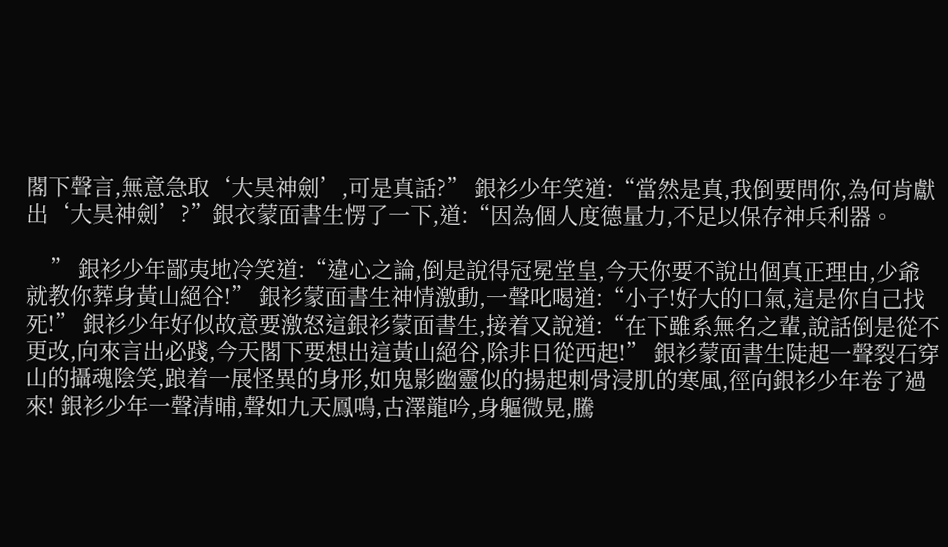閣下聲言,無意急取‘大昊神劍’,可是真話?” 銀衫少年笑道:“當然是真,我倒要問你,為何肯獻出‘大昊神劍’?”銀衣蒙面書生愣了一下,道:“因為個人度德量力,不足以保存神兵利器。

    ” 銀衫少年鄙夷地冷笑道:“違心之論,倒是說得冠冕堂皇,今天你要不說出個真正理由,少爺就教你葬身黃山絕谷!” 銀衫蒙面書生神情激動,一聲叱喝道:“小子!好大的口氣,這是你自己找死!” 銀衫少年好似故意要激怒這銀衫蒙面書生,接着又說道:“在下雖系無名之輩,說話倒是從不更改,向來言出必踐,今天閣下要想出這黃山絕谷,除非日從西起!” 銀衫蒙面書生陡起一聲裂石穿山的攝魂陰笑,踉着一展怪異的身形,如鬼影幽靈似的揚起刺骨浸肌的寒風,徑向銀衫少年卷了過來! 銀衫少年一聲清晡,聲如九天鳳鳴,古澤龍吟,身軀微晃,騰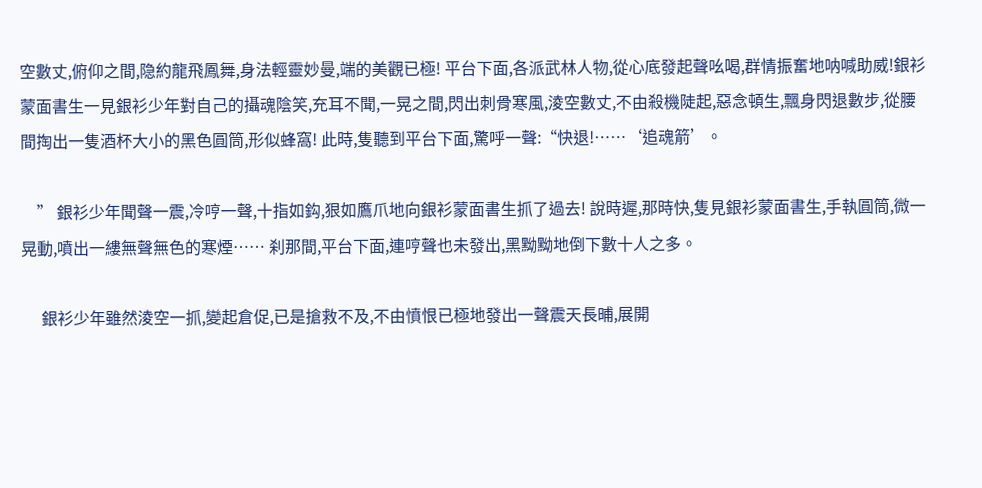空數丈,俯仰之間,隐約龍飛鳳舞,身法輕靈妙曼,端的美觀已極! 平台下面,各派武林人物,從心底發起聲吆喝,群情振奮地呐喊助威!銀衫蒙面書生一見銀衫少年對自己的攝魂陰笑,充耳不聞,一晃之間,閃出刺骨寒風,淩空數丈,不由殺機陡起,惡念頓生,飄身閃退數步,從腰間掏出一隻酒杯大小的黑色圓筒,形似蜂窩! 此時,隻聽到平台下面,驚呼一聲:“快退!……‘追魂箭’。

    ” 銀衫少年聞聲一震,冷哼一聲,十指如鈎,狠如鷹爪地向銀衫蒙面書生抓了過去! 說時遲,那時快,隻見銀衫蒙面書生,手執圓筒,微一晃動,噴出一縷無聲無色的寒煙…… 刹那間,平台下面,連哼聲也未發出,黑黝黝地倒下數十人之多。

     銀衫少年雖然淩空一抓,變起倉促,已是搶救不及,不由憤恨已極地發出一聲震天長晡,展開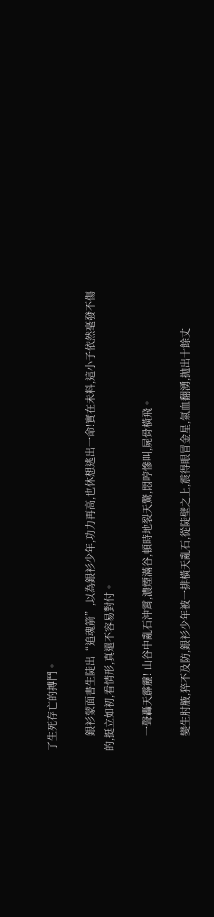了生死存亡的搏鬥。

     銀衫蒙面書生陡出“追魂箭”,以為銀衫少年,功力再高,也休想逃出一命!實在未料,這小子依然毫發不傷的,挺立如初,看情形,真還不容易對付。

     一聲轟天霹靂! 山谷中亂石沖霄,濃煙滿谷,頓時地裂天驚,悶哼慘叫,屍骨橫飛。

     變生肘腋,猝不及防,銀衫少年被一排橫天亂石,從陡壁之上,震得眼冒金星,氣血翻湧,抛出十餘丈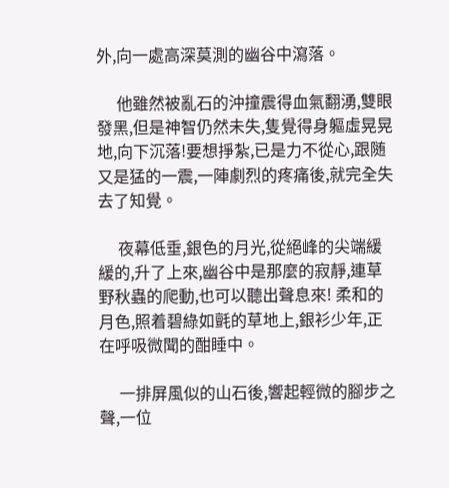外,向一處高深莫測的幽谷中瀉落。

     他雖然被亂石的沖撞震得血氣翻湧,雙眼發黑,但是神智仍然未失,隻覺得身軀虛晃晃地,向下沉落!要想掙紮,已是力不從心,跟随又是猛的一震,一陣劇烈的疼痛後,就完全失去了知覺。

     夜幕低垂,銀色的月光,從絕峰的尖端緩緩的,升了上來,幽谷中是那麼的寂靜,連草野秋蟲的爬動,也可以聽出聲息來! 柔和的月色,照着碧綠如氈的草地上,銀衫少年,正在呼吸微聞的酣睡中。

     一排屏風似的山石後,響起輕微的腳步之聲,一位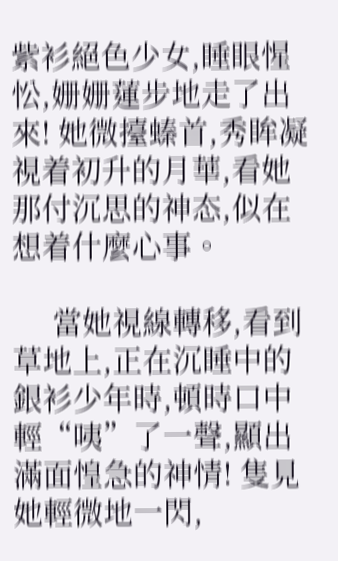紫衫絕色少女,睡眼惺忪,姗姗蓮步地走了出來! 她微擡螓首,秀眸凝視着初升的月華,看她那付沉思的神态,似在想着什麼心事。

     當她視線轉移,看到草地上,正在沉睡中的銀衫少年時,頓時口中輕“咦”了一聲,顯出滿面惶急的神情! 隻見她輕微地一閃,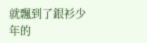就飄到了銀衫少年的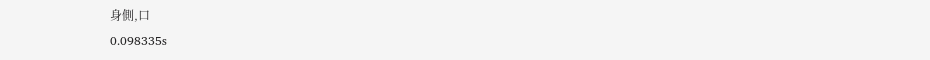身側,口
0.098335s